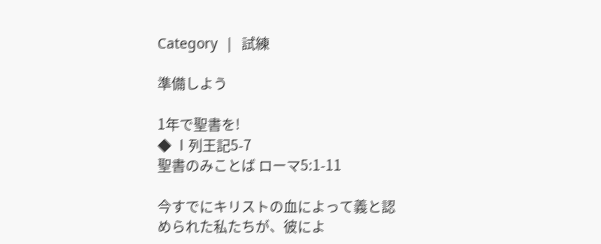Category  |  試練

準備しよう

1年で聖書を!
◆ Ⅰ列王記5-7
聖書のみことば ローマ5:1-11

今すでにキリストの血によって義と認められた私たちが、彼によ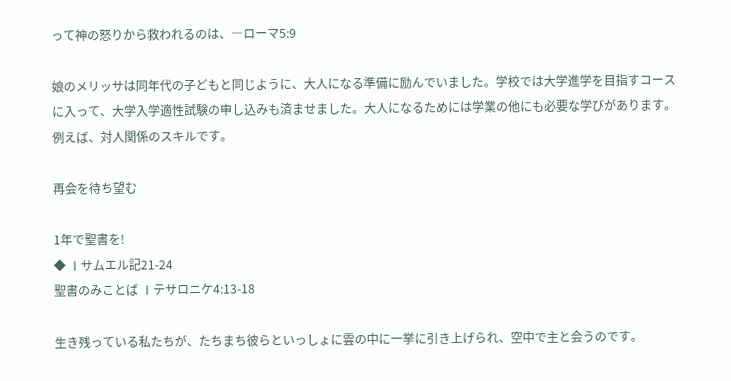って神の怒りから救われるのは、―ローマ5:9

娘のメリッサは同年代の子どもと同じように、大人になる準備に励んでいました。学校では大学進学を目指すコースに入って、大学入学適性試験の申し込みも済ませました。大人になるためには学業の他にも必要な学びがあります。例えば、対人関係のスキルです。

再会を待ち望む

1年で聖書を!
◆ Ⅰサムエル記21-24
聖書のみことば Ⅰテサロニケ4:13-18

生き残っている私たちが、たちまち彼らといっしょに雲の中に一挙に引き上げられ、空中で主と会うのです。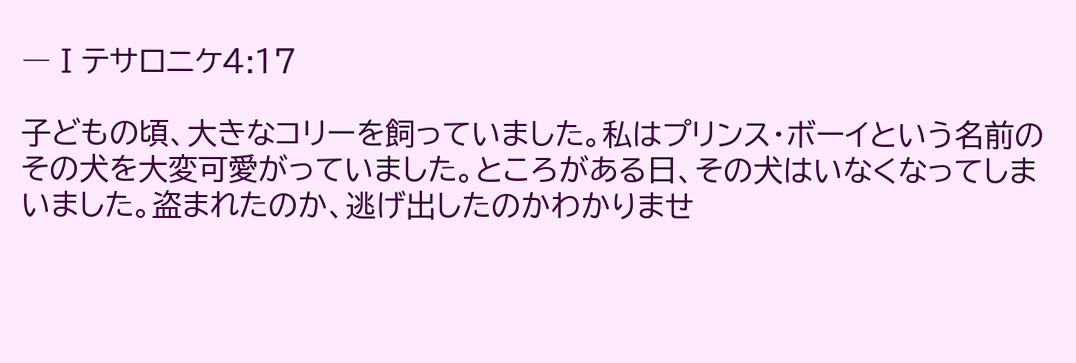―Ⅰテサロニケ4:17

子どもの頃、大きなコリーを飼っていました。私はプリンス・ボーイという名前のその犬を大変可愛がっていました。ところがある日、その犬はいなくなってしまいました。盗まれたのか、逃げ出したのかわかりませ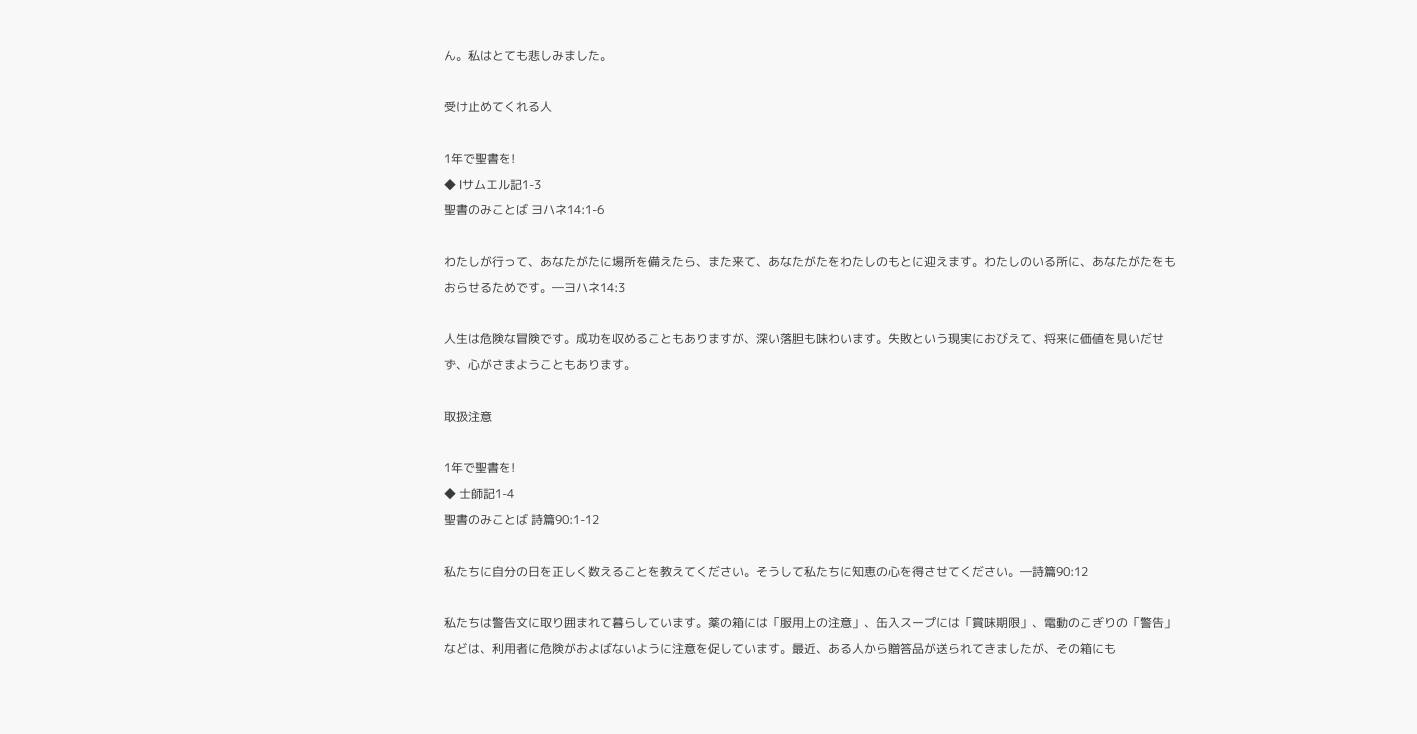ん。私はとても悲しみました。

受け止めてくれる人

1年で聖書を!
◆ Ⅰサムエル記1-3
聖書のみことば ヨハネ14:1-6

わたしが行って、あなたがたに場所を備えたら、また来て、あなたがたをわたしのもとに迎えます。わたしのいる所に、あなたがたをもおらせるためです。―ヨハネ14:3

人生は危険な冒険です。成功を収めることもありますが、深い落胆も味わいます。失敗という現実におびえて、将来に価値を見いだせず、心がさまようこともあります。

取扱注意

1年で聖書を!
◆ 士師記1-4
聖書のみことば 詩篇90:1-12

私たちに自分の日を正しく数えることを教えてください。そうして私たちに知恵の心を得させてください。―詩篇90:12

私たちは警告文に取り囲まれて暮らしています。薬の箱には「服用上の注意」、缶入スープには「賞味期限」、電動のこぎりの「警告」などは、利用者に危険がおよばないように注意を促しています。最近、ある人から贈答品が送られてきましたが、その箱にも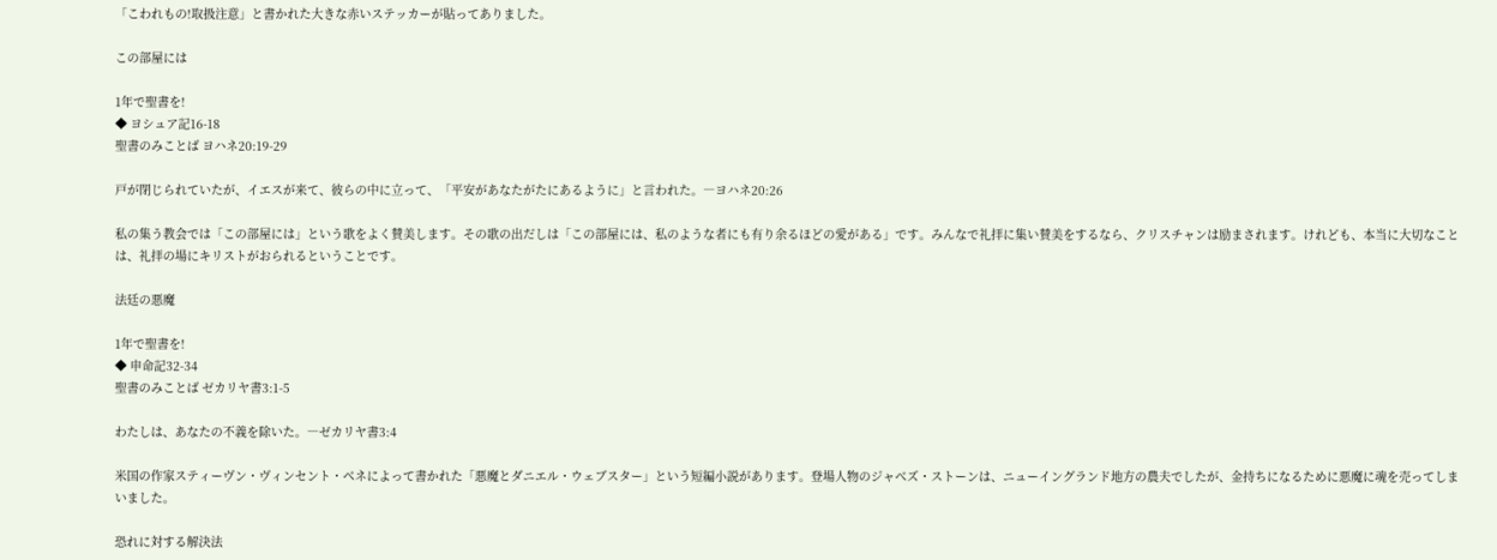「こわれもの!取扱注意」と書かれた大きな赤いステッカーが貼ってありました。

この部屋には

1年で聖書を!
◆ ヨシュア記16-18
聖書のみことば ヨハネ20:19-29

戸が閉じられていたが、イエスが来て、彼らの中に立って、「平安があなたがたにあるように」と言われた。―ヨハネ20:26

私の集う教会では「この部屋には」という歌をよく賛美します。その歌の出だしは「この部屋には、私のような者にも有り余るほどの愛がある」です。みんなで礼拝に集い賛美をするなら、クリスチャンは励まされます。けれども、本当に大切なことは、礼拝の場にキリストがおられるということです。

法廷の悪魔

1年で聖書を!
◆ 申命記32-34
聖書のみことば ゼカリヤ書3:1-5

わたしは、あなたの不義を除いた。―ゼカリヤ書3:4

米国の作家スティーヴン・ヴィンセント・ベネによって書かれた「悪魔とダニエル・ウェブスター」という短編小説があります。登場人物のジャベズ・ストーンは、ニューイングランド地方の農夫でしたが、金持ちになるために悪魔に魂を売ってしまいました。

恐れに対する解決法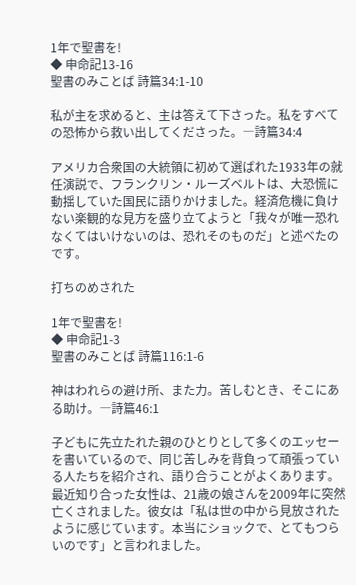1年で聖書を!
◆ 申命記13-16
聖書のみことば 詩篇34:1-10

私が主を求めると、主は答えて下さった。私をすべての恐怖から救い出してくださった。―詩篇34:4

アメリカ合衆国の大統領に初めて選ばれた1933年の就任演説で、フランクリン・ルーズベルトは、大恐慌に動揺していた国民に語りかけました。経済危機に負けない楽観的な見方を盛り立てようと「我々が唯一恐れなくてはいけないのは、恐れそのものだ」と述べたのです。

打ちのめされた

1年で聖書を!
◆ 申命記1-3
聖書のみことば 詩篇116:1-6

神はわれらの避け所、また力。苦しむとき、そこにある助け。―詩篇46:1

子どもに先立たれた親のひとりとして多くのエッセーを書いているので、同じ苦しみを背負って頑張っている人たちを紹介され、語り合うことがよくあります。最近知り合った女性は、21歳の娘さんを2009年に突然亡くされました。彼女は「私は世の中から見放されたように感じています。本当にショックで、とてもつらいのです」と言われました。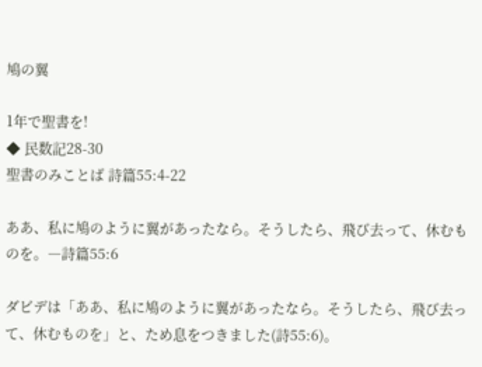鳩の翼

1年で聖書を!
◆ 民数記28-30
聖書のみことば 詩篇55:4-22

ああ、私に鳩のように翼があったなら。そうしたら、飛び去って、休むものを。―詩篇55:6

ダビデは「ああ、私に鳩のように翼があったなら。そうしたら、飛び去って、休むものを」と、ため息をつきました(詩55:6)。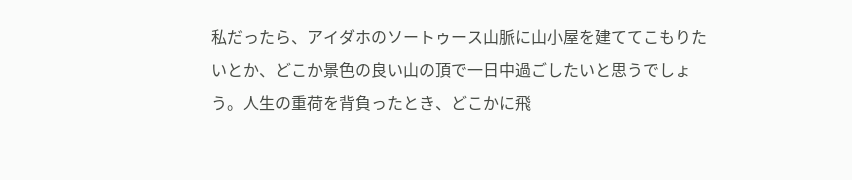私だったら、アイダホのソートゥース山脈に山小屋を建ててこもりたいとか、どこか景色の良い山の頂で一日中過ごしたいと思うでしょう。人生の重荷を背負ったとき、どこかに飛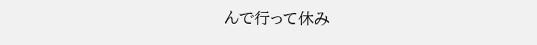んで行って休み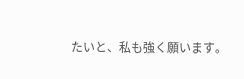たいと、私も強く願います。